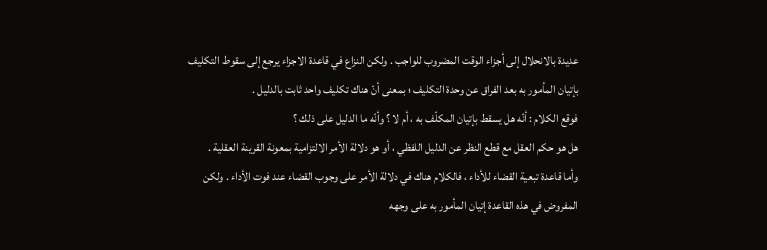عديدة بالانحلال إلى أجزاء الوقت المضروب للواجب . ولكن النزاع في قاعدة الاجزاء يرجع إلى سقوط التكليف بإتيان المأمور به بعد الفراق عن وحدة التكليف ؛ بمعنى أنّ هناك تكليف واحد ثابت بالدليل .
فوقع الكلام : أنّه هل يسقط بإتيان المكلّف به ، أم لا ؟ وأنّه ما الدليل على ذلك ؟
هل هو حكم العقل مع قطع النظر عن الدليل اللفظي ، أو هو دلالة الأمر الالتزامية بمعونة القرينة العقلية .
وأما قاعدة تبعية القضاء للأداء ، فالكلام هناك في دلالة الأمر على وجوب القضاء عند فوت الأداء . ولكن المفروض في هذه القاعدة إتيان المأمور به على وجهه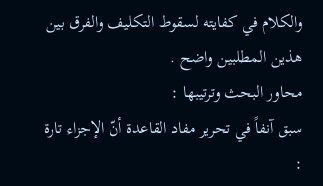والكلام في كفايته لسقوط التكليف والفرق بين هذين المطلبين واضح .
محاور البحث وترتيبها :
سبق آنفاً في تحرير مفاد القاعدة أنّ الإجزاء تارة :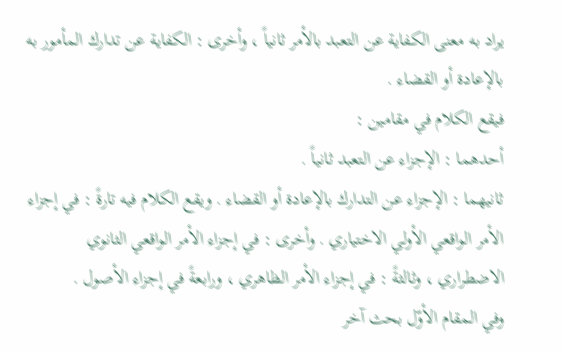يراد به معنى الكفاية عن التعبد بالأمر ثانياً ، وأخرى : الكفاية عن تدارك المأمور به بالإعادة أو القضاء .
فيقع الكلام في مقامين :
أحدهما : الإجزاء عن التعبد ثانياً .
ثانيهما : الإجزاء عن التدارك بالإعادة أو القضاء . ويقع الكلام فيه تارةً : في إجزاء الأمر الواقعي الأولي الاختياري . وأخرى : في إجزاء الأمر الواقعي الثانوي الاضطراري ، وثالثةً : في إجزاء الأمر الظاهري ، ورابعةً في إجزاء الأصول .
وفي المقام الأوّل بحث آخر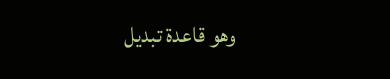وهو قاعدة تبديل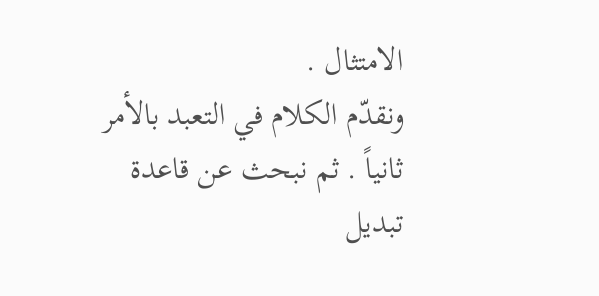الامتثال .
ونقدّم الكلام في التعبد بالأمر ثانياً . ثم نبحث عن قاعدة تبديل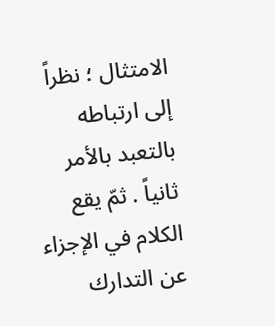الامتثال ؛ نظراً إلى ارتباطه بالتعبد بالأمر ثانياً . ثمّ يقع الكلام في الإجزاء عن التدارك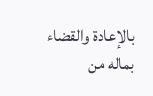بالإعادة والقضاء بماله من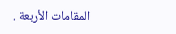المقامات الأربعة .